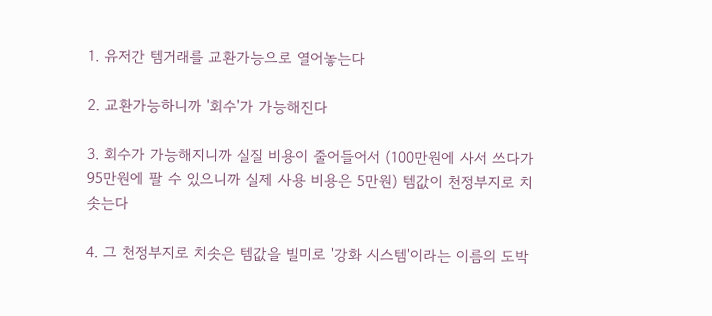1. 유저간 템거래를 교환가능으로 열어놓는다

2. 교환가능하니까 '회수'가 가능해진다

3. 회수가 가능해지니까 실질 비용이 줄어들어서 (100만원에 사서 쓰다가 95만원에 팔 수 있으니까 실제 사용 비용은 5만원) 템값이 천정부지로 치솟는다

4. 그 천정부지로 치솟은 템값을 빌미로 '강화 시스템'이라는 이름의 도박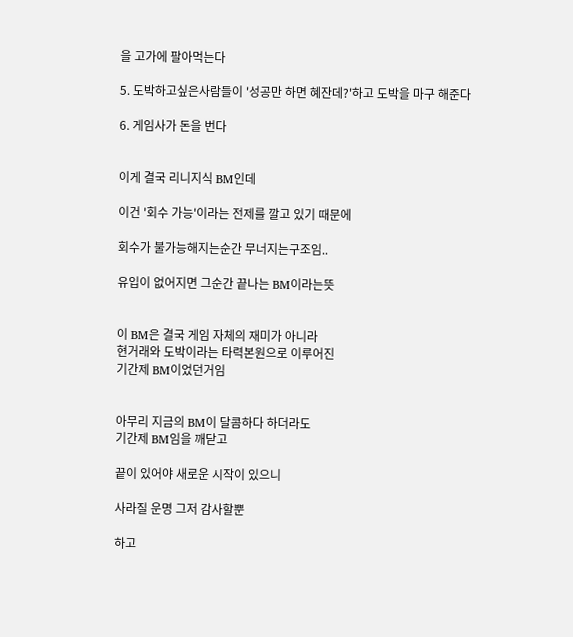을 고가에 팔아먹는다

5. 도박하고싶은사람들이 '성공만 하면 혜잔데?'하고 도박을 마구 해준다

6. 게임사가 돈을 번다


이게 결국 리니지식 BM인데

이건 '회수 가능'이라는 전제를 깔고 있기 때문에

회수가 불가능해지는순간 무너지는구조임..

유입이 없어지면 그순간 끝나는 BM이라는뜻


이 BM은 결국 게임 자체의 재미가 아니라
현거래와 도박이라는 타력본원으로 이루어진
기간제 BM이었던거임


아무리 지금의 BM이 달콤하다 하더라도
기간제 BM임을 깨닫고

끝이 있어야 새로운 시작이 있으니

사라질 운명 그저 감사할뿐

하고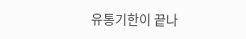유통기한이 끝나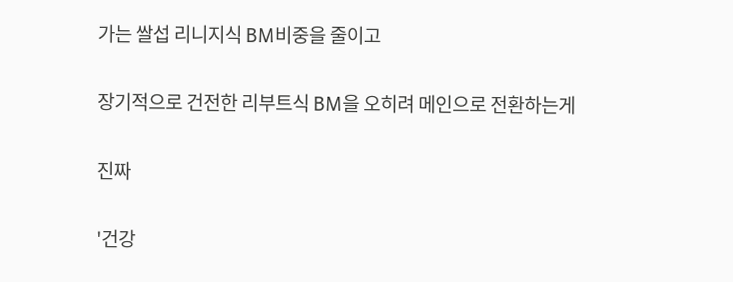가는 쌀섭 리니지식 BM비중을 줄이고

장기적으로 건전한 리부트식 BM을 오히려 메인으로 전환하는게

진짜

'건강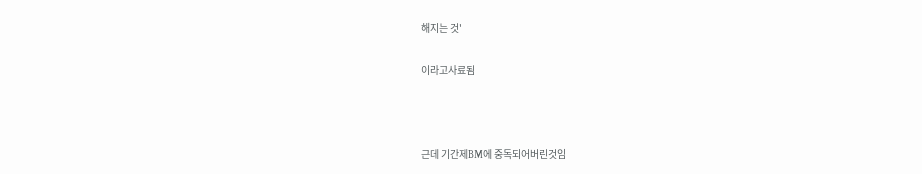해지는 것'

이라고사료됨



근데 기간제BM에 중독되어버린것임